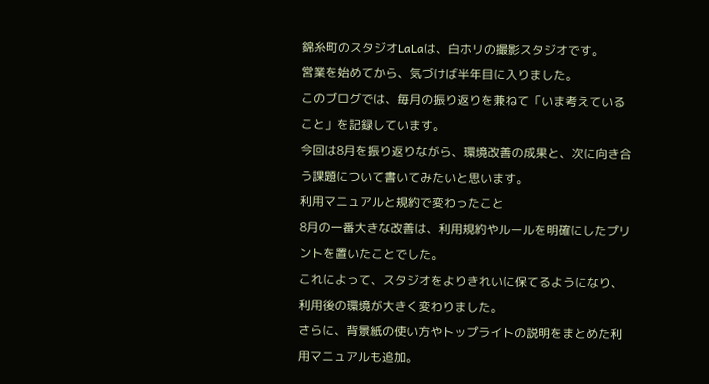錦糸町のスタジオLaLaは、白ホリの撮影スタジオです。
営業を始めてから、気づけば半年目に入りました。
このブログでは、毎月の振り返りを兼ねて「いま考えていること」を記録しています。
今回は8月を振り返りながら、環境改善の成果と、次に向き合う課題について書いてみたいと思います。
利用マニュアルと規約で変わったこと
8月の一番大きな改善は、利用規約やルールを明確にしたプリントを置いたことでした。
これによって、スタジオをよりきれいに保てるようになり、利用後の環境が大きく変わりました。
さらに、背景紙の使い方やトップライトの説明をまとめた利用マニュアルも追加。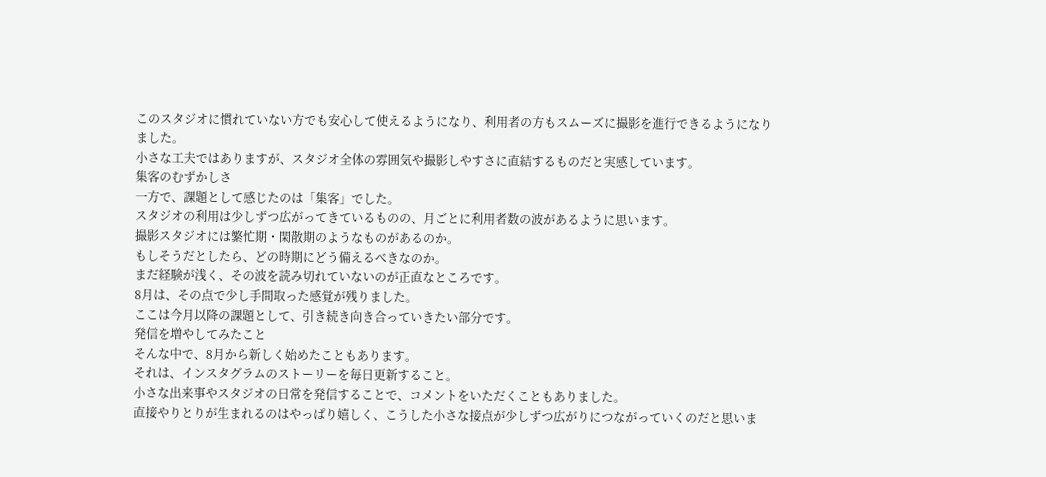このスタジオに慣れていない方でも安心して使えるようになり、利用者の方もスムーズに撮影を進行できるようになりました。
小さな工夫ではありますが、スタジオ全体の雰囲気や撮影しやすさに直結するものだと実感しています。
集客のむずかしさ
一方で、課題として感じたのは「集客」でした。
スタジオの利用は少しずつ広がってきているものの、月ごとに利用者数の波があるように思います。
撮影スタジオには繁忙期・閑散期のようなものがあるのか。
もしそうだとしたら、どの時期にどう備えるべきなのか。
まだ経験が浅く、その波を読み切れていないのが正直なところです。
8月は、その点で少し手間取った感覚が残りました。
ここは今月以降の課題として、引き続き向き合っていきたい部分です。
発信を増やしてみたこと
そんな中で、8月から新しく始めたこともあります。
それは、インスタグラムのストーリーを毎日更新すること。
小さな出来事やスタジオの日常を発信することで、コメントをいただくこともありました。
直接やりとりが生まれるのはやっぱり嬉しく、こうした小さな接点が少しずつ広がりにつながっていくのだと思いま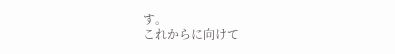す。
これからに向けて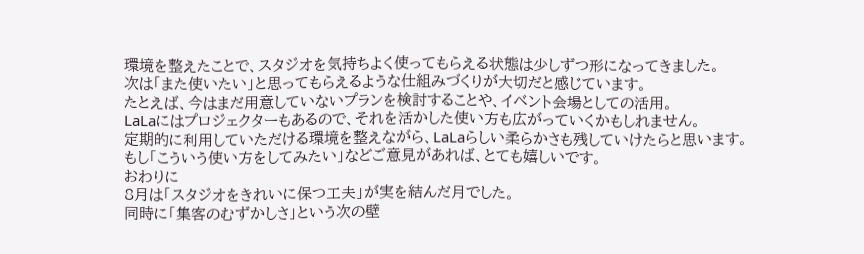環境を整えたことで、スタジオを気持ちよく使ってもらえる状態は少しずつ形になってきました。
次は「また使いたい」と思ってもらえるような仕組みづくりが大切だと感じています。
たとえば、今はまだ用意していないプランを検討することや、イベント会場としての活用。
LaLaにはプロジェクターもあるので、それを活かした使い方も広がっていくかもしれません。
定期的に利用していただける環境を整えながら、LaLaらしい柔らかさも残していけたらと思います。
もし「こういう使い方をしてみたい」などご意見があれば、とても嬉しいです。
おわりに
8月は「スタジオをきれいに保つ工夫」が実を結んだ月でした。
同時に「集客のむずかしさ」という次の壁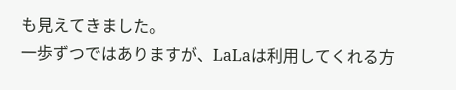も見えてきました。
一歩ずつではありますが、LaLaは利用してくれる方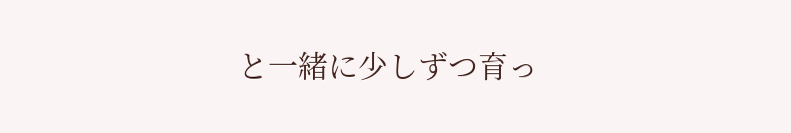と一緒に少しずつ育っ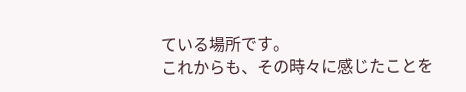ている場所です。
これからも、その時々に感じたことを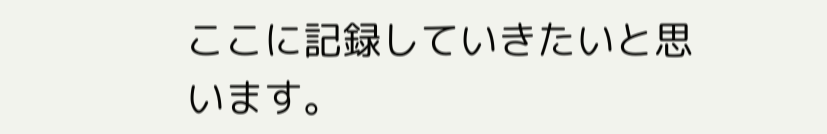ここに記録していきたいと思います。